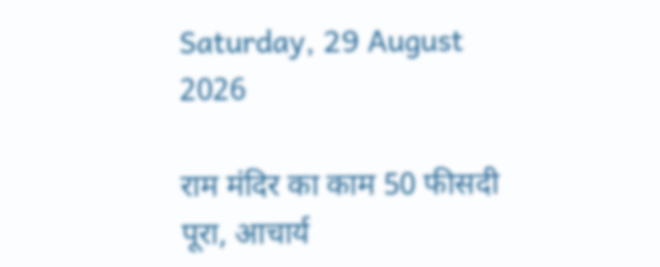Saturday, 29 August 2026

राम मंदिर का काम 50 फीसदी पूरा, आचार्य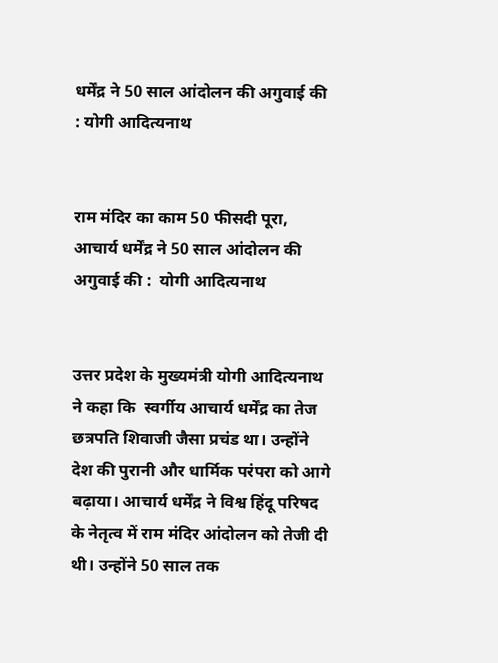धर्मेंद्र ने 50 साल आंदोलन की अगुवाई की : योगी आदित्यनाथ


राम मंदिर का काम 50 फीसदी पूरा, आचार्य धर्मेंद्र ने 50 साल आंदोलन की अगुवाई की :  योगी आदित्यनाथ


उत्तर प्रदेश के मुख्यमंत्री योगी आदित्यनाथ ने कहा कि  स्वर्गीय आचार्य धर्मेंद्र का तेज छत्रपति शिवाजी जैसा प्रचंड था। उन्होंने देश की पुरानी और धार्मिक परंपरा को आगे बढ़ाया। आचार्य धर्मेंद्र ने विश्व हिंदू परिषद के नेतृत्व में राम मंदिर आंदोलन को तेजी दी थी। उन्होंने 50 साल तक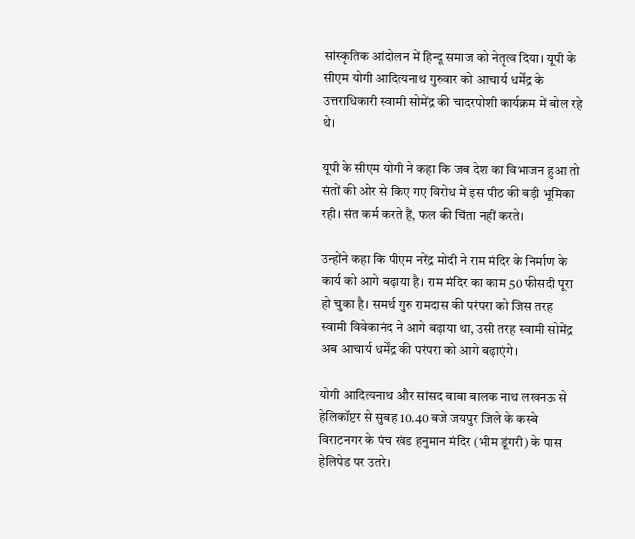सांस्कृतिक आंदोलन में हिन्दू समाज को नेतृत्व दिया। यूपी के सीएम योगी आदित्यनाथ गुरुवार को आचार्य धर्मेंद्र के उत्तराधिकारी स्वामी सोमेंद्र की चादरपोशी कार्यक्रम में बोल रहे थे।

यूपी के सीएम योगी ने कहा कि जब देश का विभाजन हुआ तो संतों की ओर से किए गए विरोध में इस पीठ की बड़ी भूमिका रही। संत कर्म करते हैं, फल की चिंता नहीं करते।

उन्होंने कहा कि पीएम नरेंद्र मोदी ने राम मंदिर के निर्माण के कार्य को आगे बढ़ाया है। राम मंदिर का काम 50 फीसदी पूरा हो चुका है। समर्थ गुरु रामदास की परंपरा को जिस तरह स्वामी विवेकानंद ने आगे बढ़ाया था, उसी तरह स्वामी सोमेंद्र अब आचार्य धर्मेंद्र की परंपरा को आगे बढ़ाएंगे।

योगी आदित्यनाथ और सांसद बाबा बालक नाथ लखनऊ से हेलिकॉप्टर से सुबह 10.40 बजे जयपुर जिले के कस्बे विराटनगर के पंच खंड हनुमान मंदिर (भीम डूंगरी) के पास हेलिपेड पर उतरे।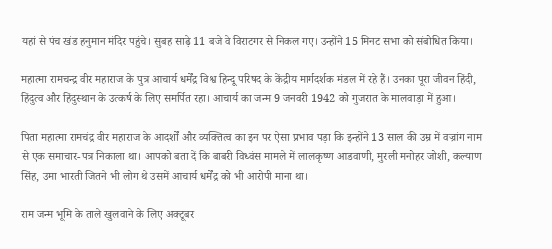यहां से पंच खंड हनुमान मंदिर पहुंचे। सुबह साढ़े 11 बजे वे विराटगर से निकल गए। उन्होंने 15 मिनट सभा को संबोधित किया।

महात्मा रामचन्द्र वीर महाराज के पुत्र आचार्य धर्मेंद्र विश्व हिन्दू परिषद के केंद्रीय मार्गदर्शक मंडल में रहे हैं। उनका पूरा जीवन हिंदी, हिंदुत्व और हिंदुस्थान के उत्कर्ष के लिए समर्पित रहा। आचार्य का जन्म 9 जनवरी 1942 को गुजरात के मालवाड़ा में हुआ।

पिता महात्मा रामचंद्र वीर महाराज के आदर्शों और व्यक्तित्व का इन पर ऐसा प्रभाव पड़ा कि इन्होंने 13 साल की उम्र में वज्रांग नाम से एक समाचार-पत्र निकाला था। आपको बता दें कि बाबरी विध्वंस मामले में लालकृष्ण आडवाणी, मुरली मनोहर जोशी, कल्याण सिंह, उमा भारती जितने भी लोग थे उसमें आचार्य धर्मेंद्र को भी आरोपी माना था।

राम जन्म भूमि के ताले खुलवाने के लिए अक्टूबर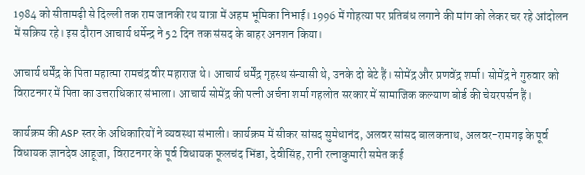1984 को सीतामढ़ी से दिल्ली तक राम जानकी रथ यात्रा में अहम भूमिका निभाई। 1996 में गोहत्या पर प्रतिबंध लगाने की मांग को लेकर चर रहे आंदोलन में सक्रिय रहे। इस दौरान आचार्य धर्मेन्द्र ने 52 दिन तक संसद के बाहर अनशन किया।

आचार्य धर्मेंद्र के पिता महात्मा रामचंद्र वीर महाराज थे। आचार्य धर्मेंद्र गृहस्थ संन्यासी थे, उनके दो बेटे हैं। सोमेंद्र और प्रणवेंद्र शर्मा। सोमेंद्र ने गुरुवार को विराटनगर में पिता का उत्तराधिकार संभाला। आचार्य सोमेंद्र की पत्नी अर्चना शर्मा गहलोत सरकार में सामाजिक कल्याण बोर्ड की चेयरपर्सन हैं।

कार्यक्रम की ASP स्तर के अधिकारियों ने व्यवस्था संभाली। कार्यक्रम में सीकर सांसद सुमेधानंद, अलवर सांसद बालकनाथ, अलवर-रामगढ़ के पूर्व विधायक ज्ञानदेव आहूजा, विराटनगर के पूर्व विधायक फूलचंद भिंडा, देवीसिंह, रानी रत्नाकुमारी समेत कई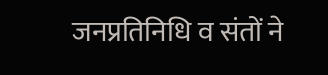जनप्रतिनिधि व संतों ने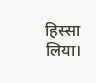हिस्सा लिया।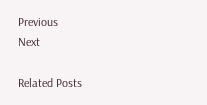Previous
Next

Related Posts